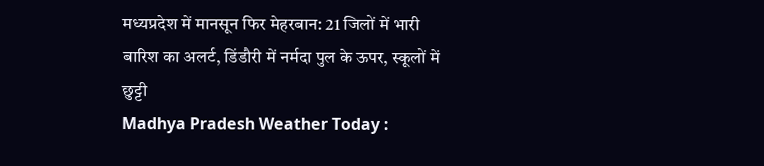मध्यप्रदेश में मानसून फिर मेहरबान: 21 जिलों में भारी बारिश का अलर्ट, डिंडौरी में नर्मदा पुल के ऊपर, स्कूलों में छुट्टी
Madhya Pradesh Weather Today :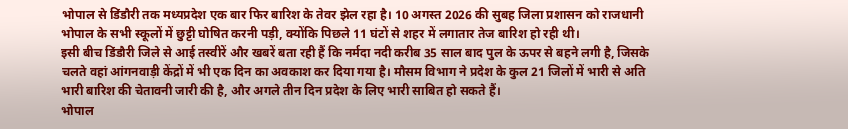भोपाल से डिंडौरी तक मध्यप्रदेश एक बार फिर बारिश के तेवर झेल रहा है। 10 अगस्त 2026 की सुबह जिला प्रशासन को राजधानी भोपाल के सभी स्कूलों में छुट्टी घोषित करनी पड़ी, क्योंकि पिछले 11 घंटों से शहर में लगातार तेज बारिश हो रही थी।
इसी बीच डिंडौरी जिले से आई तस्वीरें और खबरें बता रही हैं कि नर्मदा नदी करीब 35 साल बाद पुल के ऊपर से बहने लगी है, जिसके चलते वहां आंगनवाड़ी केंद्रों में भी एक दिन का अवकाश कर दिया गया है। मौसम विभाग ने प्रदेश के कुल 21 जिलों में भारी से अति भारी बारिश की चेतावनी जारी की है, और अगले तीन दिन प्रदेश के लिए भारी साबित हो सकते हैं।
भोपाल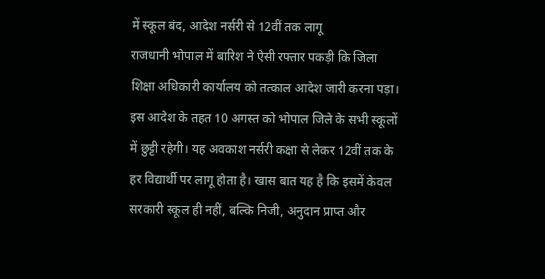में स्कूल बंद, आदेश नर्सरी से 12वीं तक लागू
राजधानी भोपाल में बारिश ने ऐसी रफ्तार पकड़ी कि जिला शिक्षा अधिकारी कार्यालय को तत्काल आदेश जारी करना पड़ा। इस आदेश के तहत 10 अगस्त को भोपाल जिले के सभी स्कूलों में छुट्टी रहेगी। यह अवकाश नर्सरी कक्षा से लेकर 12वीं तक के हर विद्यार्थी पर लागू होता है। खास बात यह है कि इसमें केवल सरकारी स्कूल ही नहीं, बल्कि निजी, अनुदान प्राप्त और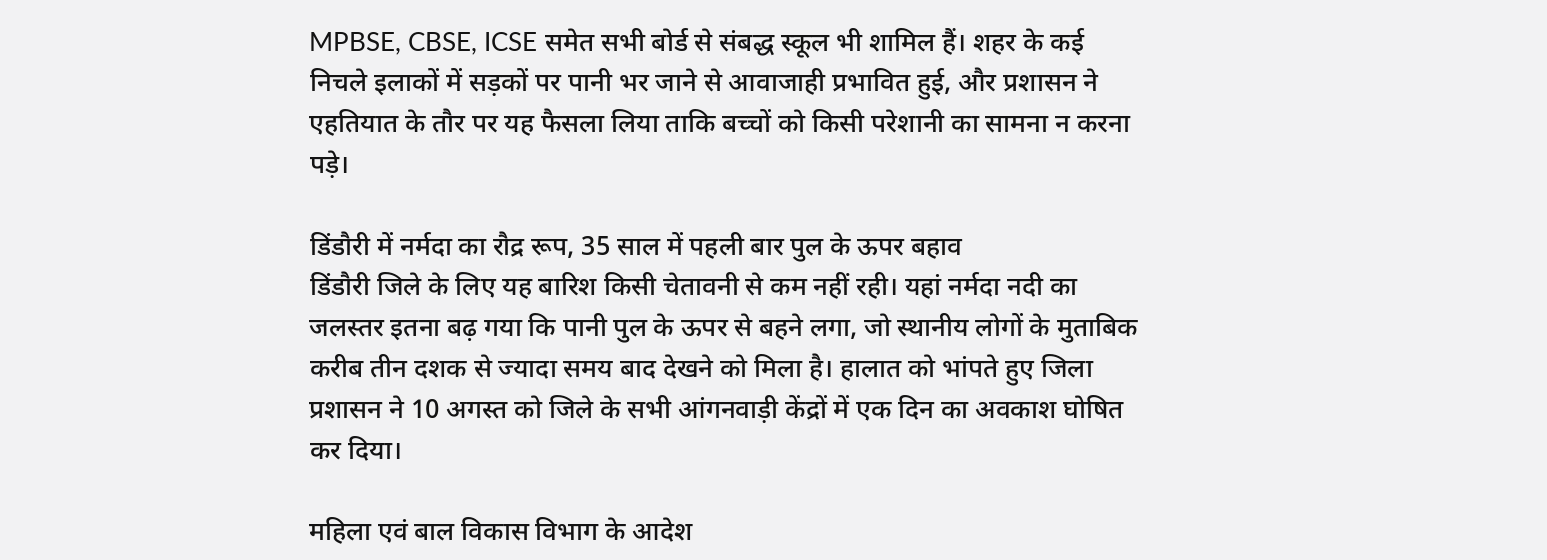MPBSE, CBSE, ICSE समेत सभी बोर्ड से संबद्ध स्कूल भी शामिल हैं। शहर के कई निचले इलाकों में सड़कों पर पानी भर जाने से आवाजाही प्रभावित हुई, और प्रशासन ने एहतियात के तौर पर यह फैसला लिया ताकि बच्चों को किसी परेशानी का सामना न करना पड़े।

डिंडौरी में नर्मदा का रौद्र रूप, 35 साल में पहली बार पुल के ऊपर बहाव
डिंडौरी जिले के लिए यह बारिश किसी चेतावनी से कम नहीं रही। यहां नर्मदा नदी का जलस्तर इतना बढ़ गया कि पानी पुल के ऊपर से बहने लगा, जो स्थानीय लोगों के मुताबिक करीब तीन दशक से ज्यादा समय बाद देखने को मिला है। हालात को भांपते हुए जिला प्रशासन ने 10 अगस्त को जिले के सभी आंगनवाड़ी केंद्रों में एक दिन का अवकाश घोषित कर दिया।

महिला एवं बाल विकास विभाग के आदेश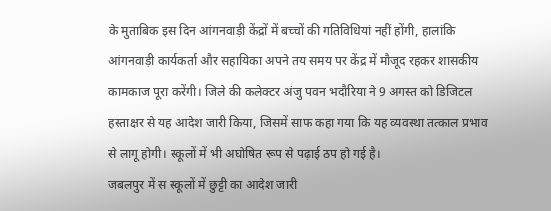के मुताबिक इस दिन आंगनवाड़ी केंद्रों में बच्चों की गतिविधियां नहीं होंगी, हालांकि आंगनवाड़ी कार्यकर्ता और सहायिका अपने तय समय पर केंद्र में मौजूद रहकर शासकीय कामकाज पूरा करेंगी। जिले की कलेक्टर अंजु पवन भदौरिया ने 9 अगस्त को डिजिटल हस्ताक्षर से यह आदेश जारी किया, जिसमें साफ कहा गया कि यह व्यवस्था तत्काल प्रभाव से लागू होगी। स्कूलों में भी अघोषित रूप से पढ़ाई ठप हो गई है।
जबलपुर में स स्कूलों में छुट्टी का आदेश जारी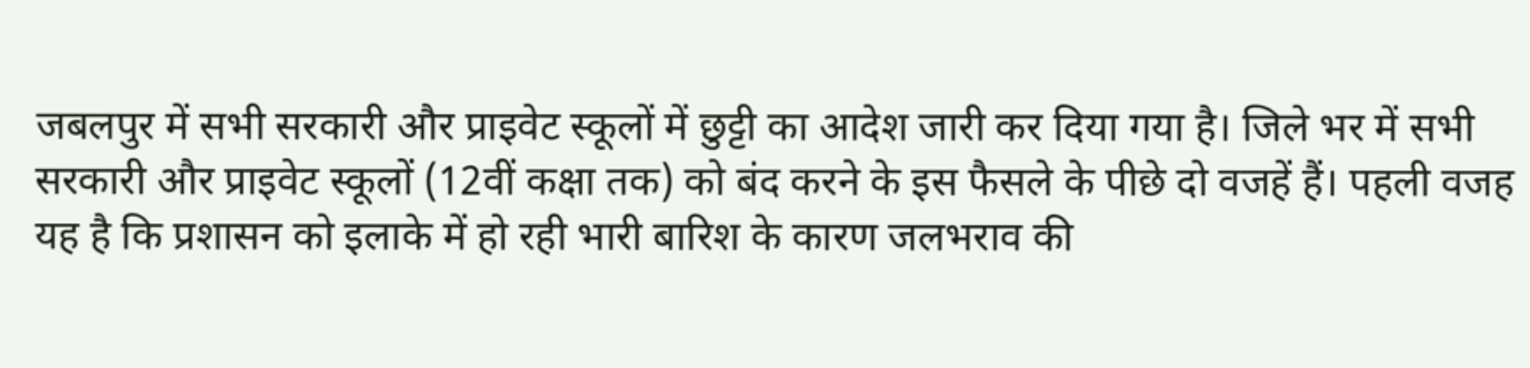जबलपुर में सभी सरकारी और प्राइवेट स्कूलों में छुट्टी का आदेश जारी कर दिया गया है। जिले भर में सभी सरकारी और प्राइवेट स्कूलों (12वीं कक्षा तक) को बंद करने के इस फैसले के पीछे दो वजहें हैं। पहली वजह यह है कि प्रशासन को इलाके में हो रही भारी बारिश के कारण जलभराव की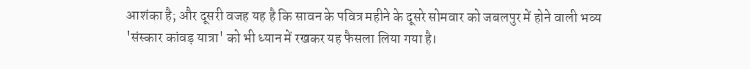आशंका है; और दूसरी वजह यह है कि सावन के पवित्र महीने के दूसरे सोमवार को जबलपुर में होने वाली भव्य 'संस्कार कांवड़ यात्रा' को भी ध्यान में रखकर यह फैसला लिया गया है।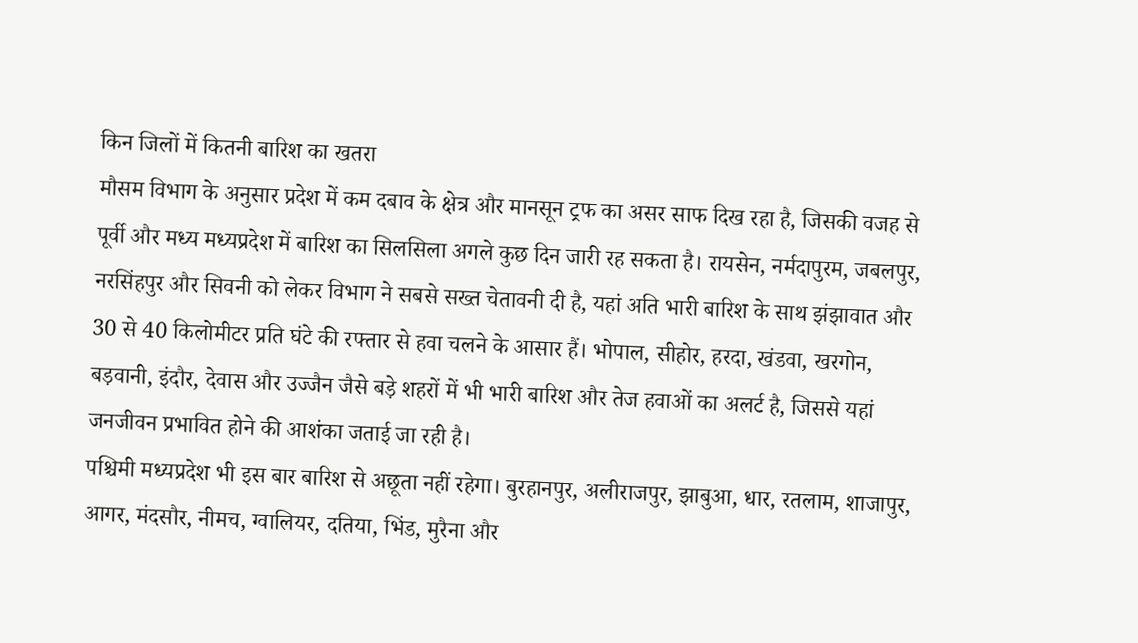किन जिलों में कितनी बारिश का खतरा
मौसम विभाग के अनुसार प्रदेश में कम दबाव के क्षेत्र और मानसून ट्रफ का असर साफ दिख रहा है, जिसकी वजह से पूर्वी और मध्य मध्यप्रदेश में बारिश का सिलसिला अगले कुछ दिन जारी रह सकता है। रायसेन, नर्मदापुरम, जबलपुर, नरसिंहपुर और सिवनी को लेकर विभाग ने सबसे सख्त चेतावनी दी है, यहां अति भारी बारिश के साथ झंझावात और 30 से 40 किलोमीटर प्रति घंटे की रफ्तार से हवा चलने के आसार हैं। भोपाल, सीहोर, हरदा, खंडवा, खरगोन, बड़वानी, इंदौर, देवास और उज्जैन जैसे बड़े शहरों में भी भारी बारिश और तेज हवाओं का अलर्ट है, जिससे यहां जनजीवन प्रभावित होने की आशंका जताई जा रही है।
पश्चिमी मध्यप्रदेश भी इस बार बारिश से अछूता नहीं रहेगा। बुरहानपुर, अलीराजपुर, झाबुआ, धार, रतलाम, शाजापुर, आगर, मंदसौर, नीमच, ग्वालियर, दतिया, भिंड, मुरैना और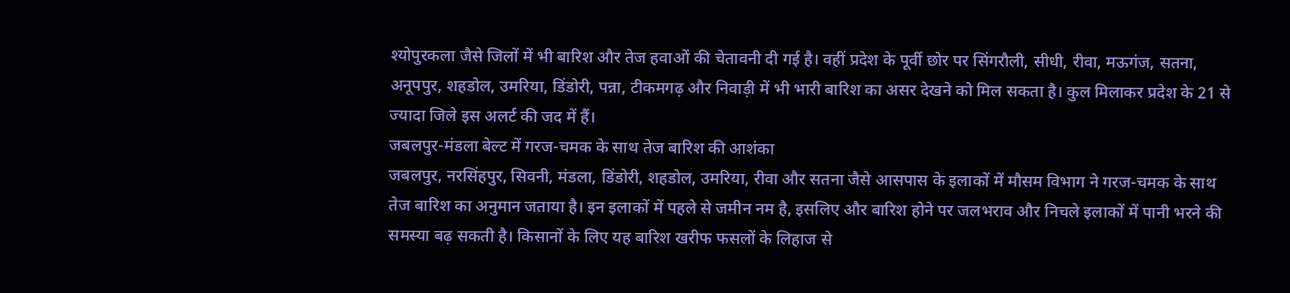श्योपुरकला जैसे जिलों में भी बारिश और तेज हवाओं की चेतावनी दी गई है। वहीं प्रदेश के पूर्वी छोर पर सिंगरौली, सीधी, रीवा, मऊगंज, सतना, अनूपपुर, शहडोल, उमरिया, डिंडोरी, पन्ना, टीकमगढ़ और निवाड़ी में भी भारी बारिश का असर देखने को मिल सकता है। कुल मिलाकर प्रदेश के 21 से ज्यादा जिले इस अलर्ट की जद में हैं।
जबलपुर-मंडला बेल्ट में गरज-चमक के साथ तेज बारिश की आशंका
जबलपुर, नरसिंहपुर, सिवनी, मंडला, डिंडोरी, शहडोल, उमरिया, रीवा और सतना जैसे आसपास के इलाकों में मौसम विभाग ने गरज-चमक के साथ तेज बारिश का अनुमान जताया है। इन इलाकों में पहले से जमीन नम है, इसलिए और बारिश होने पर जलभराव और निचले इलाकों में पानी भरने की समस्या बढ़ सकती है। किसानों के लिए यह बारिश खरीफ फसलों के लिहाज से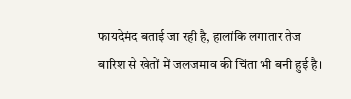फायदेमंद बताई जा रही है, हालांकि लगातार तेज बारिश से खेतों में जलजमाव की चिंता भी बनी हुई है।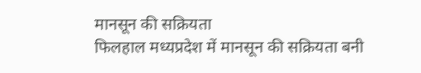मानसून की सक्रियता
फिलहाल मध्यप्रदेश में मानसून की सक्रियता बनी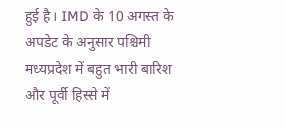हुई है। IMD के 10 अगस्त के अपडेट के अनुसार पश्चिमी मध्यप्रदेश में बहुत भारी बारिश और पूर्वी हिस्से में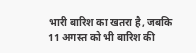भारी बारिश का खतरा है, जबकि 11 अगस्त को भी बारिश की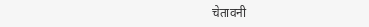चेतावनी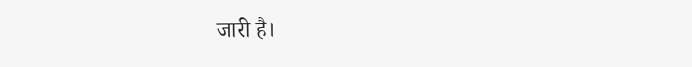जारी है।